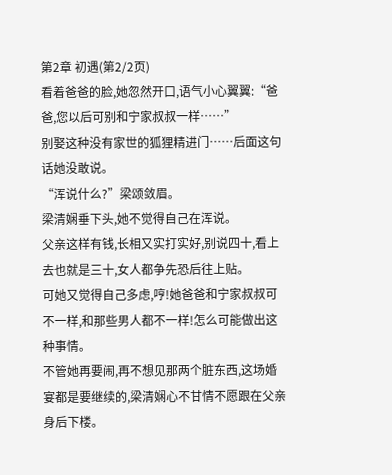第2章 初遇(第2/2页)
看着爸爸的脸,她忽然开口,语气小心翼翼:“爸爸,您以后可别和宁家叔叔一样……”
别娶这种没有家世的狐狸精进门……后面这句话她没敢说。
“浑说什么?”梁颂敛眉。
梁清娴垂下头,她不觉得自己在浑说。
父亲这样有钱,长相又实打实好,别说四十,看上去也就是三十,女人都争先恐后往上贴。
可她又觉得自己多虑,哼!她爸爸和宁家叔叔可不一样,和那些男人都不一样!怎么可能做出这种事情。
不管她再要闹,再不想见那两个脏东西,这场婚宴都是要继续的,梁清娴心不甘情不愿跟在父亲身后下楼。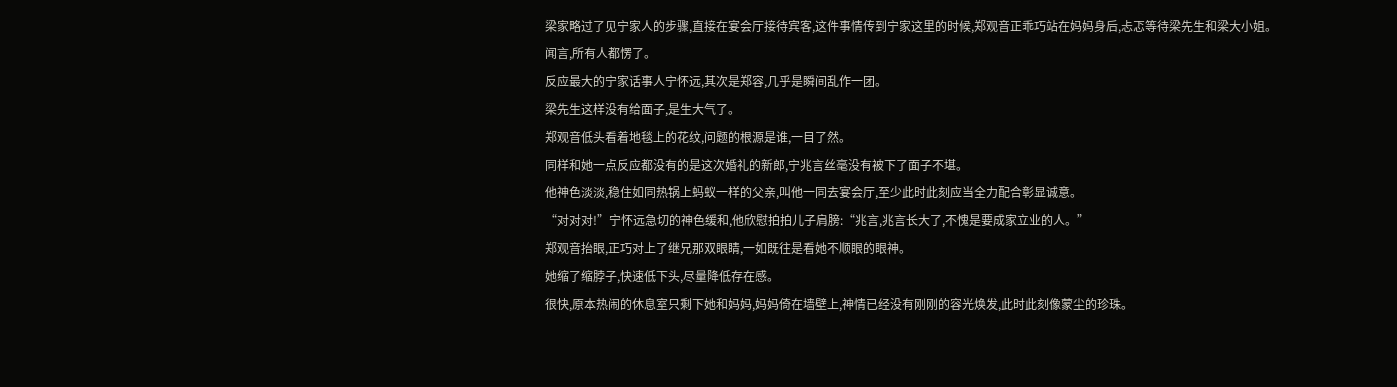梁家略过了见宁家人的步骤,直接在宴会厅接待宾客,这件事情传到宁家这里的时候,郑观音正乖巧站在妈妈身后,忐忑等待梁先生和梁大小姐。
闻言,所有人都愣了。
反应最大的宁家话事人宁怀远,其次是郑容,几乎是瞬间乱作一团。
梁先生这样没有给面子,是生大气了。
郑观音低头看着地毯上的花纹,问题的根源是谁,一目了然。
同样和她一点反应都没有的是这次婚礼的新郎,宁兆言丝毫没有被下了面子不堪。
他神色淡淡,稳住如同热锅上蚂蚁一样的父亲,叫他一同去宴会厅,至少此时此刻应当全力配合彰显诚意。
“对对对!”宁怀远急切的神色缓和,他欣慰拍拍儿子肩膀:“兆言,兆言长大了,不愧是要成家立业的人。”
郑观音抬眼,正巧对上了继兄那双眼睛,一如既往是看她不顺眼的眼神。
她缩了缩脖子,快速低下头,尽量降低存在感。
很快,原本热闹的休息室只剩下她和妈妈,妈妈倚在墙壁上,神情已经没有刚刚的容光焕发,此时此刻像蒙尘的珍珠。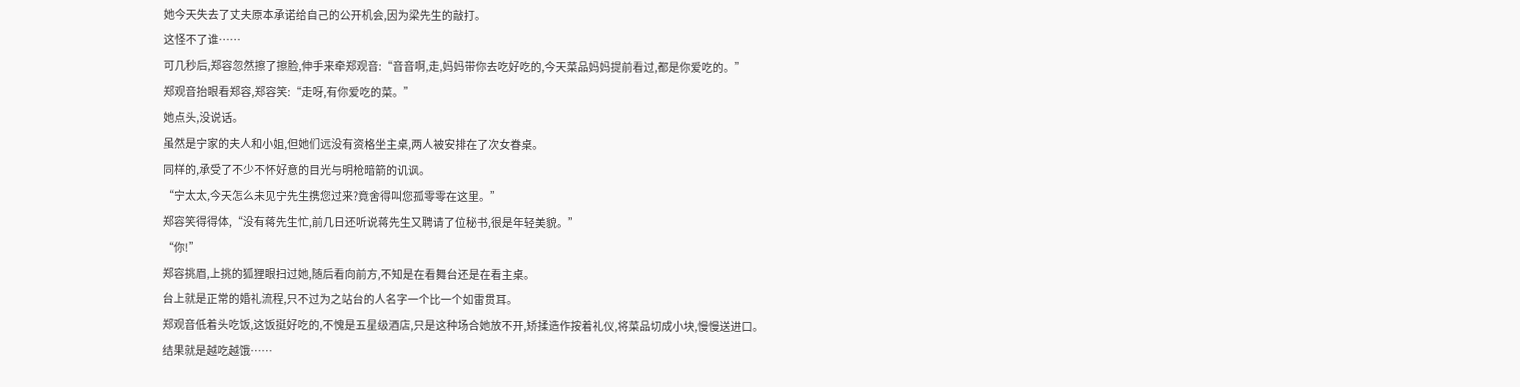她今天失去了丈夫原本承诺给自己的公开机会,因为梁先生的敲打。
这怪不了谁……
可几秒后,郑容忽然擦了擦脸,伸手来牵郑观音:“音音啊,走,妈妈带你去吃好吃的,今天菜品妈妈提前看过,都是你爱吃的。”
郑观音抬眼看郑容,郑容笑:“走呀,有你爱吃的菜。”
她点头,没说话。
虽然是宁家的夫人和小姐,但她们远没有资格坐主桌,两人被安排在了次女眷桌。
同样的,承受了不少不怀好意的目光与明枪暗箭的讥讽。
“宁太太,今天怎么未见宁先生携您过来?竟舍得叫您孤零零在这里。”
郑容笑得得体,“没有蒋先生忙,前几日还听说蒋先生又聘请了位秘书,很是年轻美貌。”
“你!”
郑容挑眉,上挑的狐狸眼扫过她,随后看向前方,不知是在看舞台还是在看主桌。
台上就是正常的婚礼流程,只不过为之站台的人名字一个比一个如雷贯耳。
郑观音低着头吃饭,这饭挺好吃的,不愧是五星级酒店,只是这种场合她放不开,矫揉造作按着礼仪,将菜品切成小块,慢慢送进口。
结果就是越吃越饿……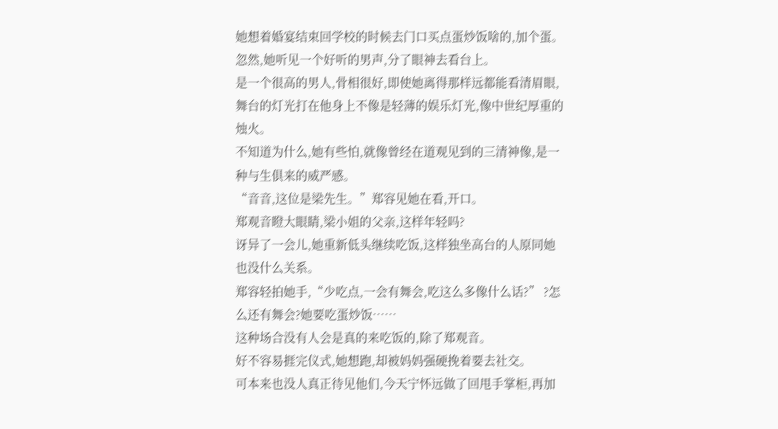她想着婚宴结束回学校的时候去门口买点蛋炒饭啥的,加个蛋。
忽然,她听见一个好听的男声,分了眼神去看台上。
是一个很高的男人,骨相很好,即使她离得那样远都能看清眉眼,舞台的灯光打在他身上不像是轻薄的娱乐灯光,像中世纪厚重的烛火。
不知道为什么,她有些怕,就像曾经在道观见到的三清神像,是一种与生俱来的威严感。
“音音,这位是梁先生。”郑容见她在看,开口。
郑观音瞪大眼睛,梁小姐的父亲,这样年轻吗?
讶异了一会儿,她重新低头继续吃饭,这样独坐高台的人原同她也没什么关系。
郑容轻拍她手,“少吃点,一会有舞会,吃这么多像什么话?” ?怎么还有舞会?她要吃蛋炒饭……
这种场合没有人会是真的来吃饭的,除了郑观音。
好不容易捱完仪式,她想跑,却被妈妈强硬挽着要去社交。
可本来也没人真正待见他们,今天宁怀远做了回甩手掌柜,再加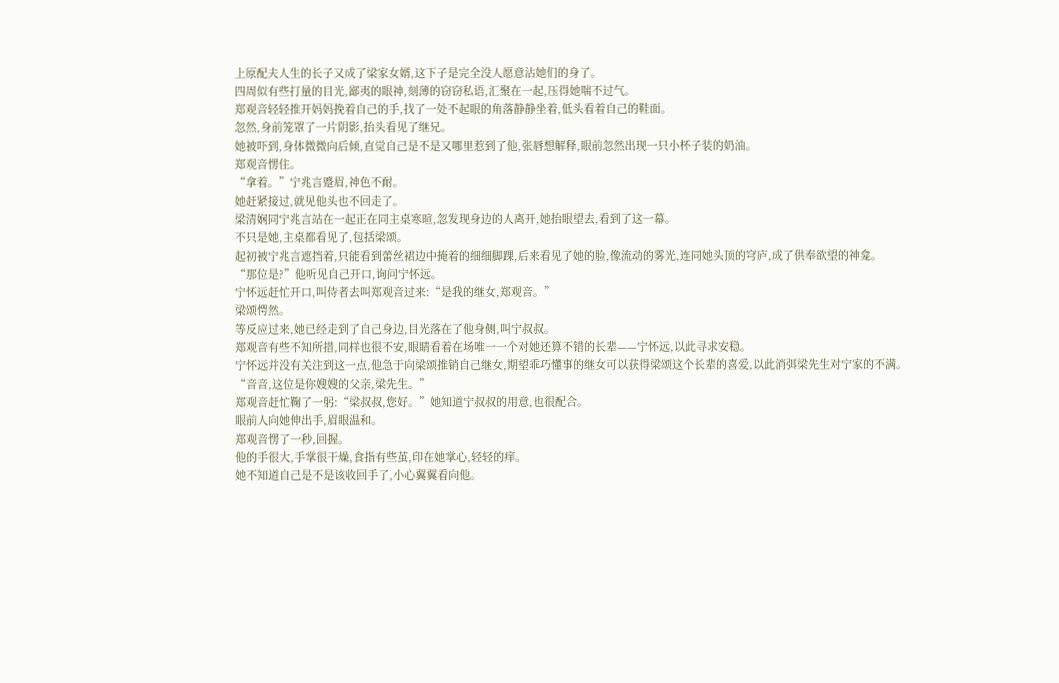上原配夫人生的长子又成了梁家女婿,这下子是完全没人愿意沾她们的身了。
四周似有些打量的目光,鄙夷的眼神,刻薄的窃窃私语,汇聚在一起,压得她喘不过气。
郑观音轻轻推开妈妈挽着自己的手,找了一处不起眼的角落静静坐着,低头看着自己的鞋面。
忽然,身前笼罩了一片阴影,抬头看见了继兄。
她被吓到,身体微微向后倾,直觉自己是不是又哪里惹到了他,张唇想解释,眼前忽然出现一只小杯子装的奶油。
郑观音愣住。
“拿着。”宁兆言蹙眉,神色不耐。
她赶紧接过,就见他头也不回走了。
梁清娴同宁兆言站在一起正在同主桌寒暄,忽发现身边的人离开,她抬眼望去,看到了这一幕。
不只是她,主桌都看见了,包括梁颂。
起初被宁兆言遮挡着,只能看到蕾丝裙边中掩着的细细脚踝,后来看见了她的脸,像流动的雾光,连同她头顶的穹庐,成了供奉欲望的神龛。
“那位是?”他听见自己开口,询问宁怀远。
宁怀远赶忙开口,叫侍者去叫郑观音过来:“是我的继女,郑观音。”
梁颂愕然。
等反应过来,她已经走到了自己身边,目光落在了他身侧,叫宁叔叔。
郑观音有些不知所措,同样也很不安,眼睛看着在场唯一一个对她还算不错的长辈——宁怀远,以此寻求安稳。
宁怀远并没有关注到这一点,他急于向梁颂推销自己继女,期望乖巧懂事的继女可以获得梁颂这个长辈的喜爱,以此消弭梁先生对宁家的不满。
“音音,这位是你嫂嫂的父亲,梁先生。”
郑观音赶忙鞠了一躬:“梁叔叔,您好。”她知道宁叔叔的用意,也很配合。
眼前人向她伸出手,眉眼温和。
郑观音愣了一秒,回握。
他的手很大,手掌很干燥,食指有些茧,印在她掌心,轻轻的痒。
她不知道自己是不是该收回手了,小心翼翼看向他。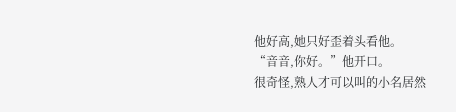他好高,她只好歪着头看他。
“音音,你好。”他开口。
很奇怪,熟人才可以叫的小名居然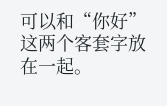可以和“你好”这两个客套字放在一起。